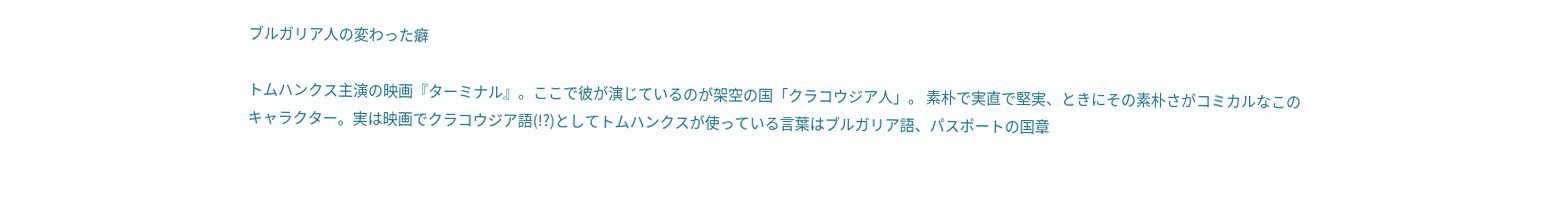ブルガリア人の変わった癖

トムハンクス主演の映画『ターミナル』。ここで彼が演じているのが架空の国「クラコウジア人」。 素朴で実直で堅実、ときにその素朴さがコミカルなこのキャラクター。実は映画でクラコウジア語(!?)としてトムハンクスが使っている言葉はブルガリア語、パスポートの国章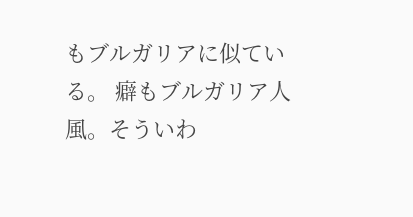もブルガリアに似ている。 癖もブルガリア人風。そういわ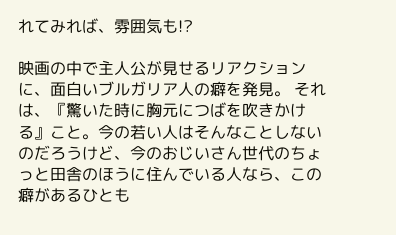れてみれば、雰囲気も!?

映画の中で主人公が見せるリアクションに、面白いブルガリア人の癖を発見。 それは、『驚いた時に胸元につばを吹きかける』こと。今の若い人はそんなことしないのだろうけど、今のおじいさん世代のちょっと田舎のほうに住んでいる人なら、この癖があるひとも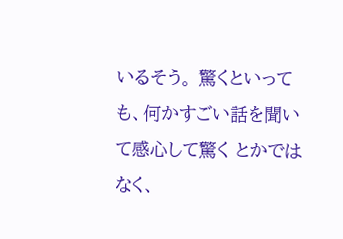いるそう。 驚くといっても、何かすごい話を聞いて感心して驚く とかではなく、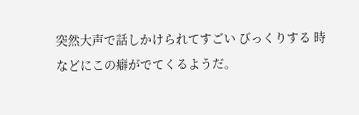突然大声で話しかけられてすごい びっくりする 時などにこの癖がでてくるようだ。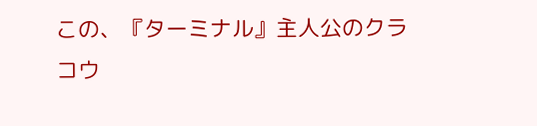この、『ターミナル』主人公のクラコウ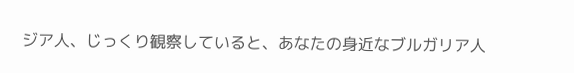ジア人、じっくり観察していると、あなたの身近なブルガリア人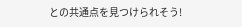との共通点を見つけられそう!